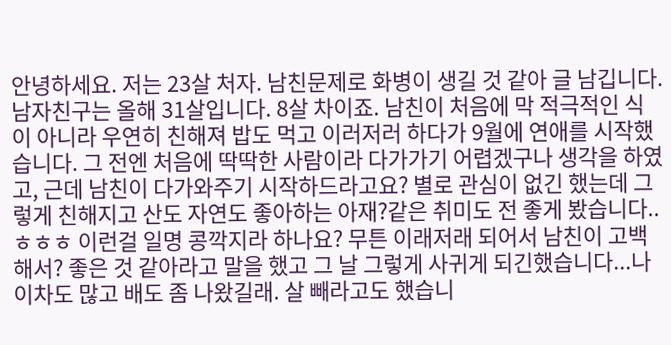안녕하세요. 저는 23살 처자. 남친문제로 화병이 생길 것 같아 글 남깁니다. 남자친구는 올해 31살입니다. 8살 차이죠. 남친이 처음에 막 적극적인 식이 아니라 우연히 친해져 밥도 먹고 이러저러 하다가 9월에 연애를 시작했습니다. 그 전엔 처음에 딱딱한 사람이라 다가가기 어렵겠구나 생각을 하였고, 근데 남친이 다가와주기 시작하드라고요? 별로 관심이 없긴 했는데 그렇게 친해지고 산도 자연도 좋아하는 아재?같은 취미도 전 좋게 봤습니다..ㅎㅎㅎ 이런걸 일명 콩깍지라 하나요? 무튼 이래저래 되어서 남친이 고백해서? 좋은 것 같아라고 말을 했고 그 날 그렇게 사귀게 되긴했습니다...나이차도 많고 배도 좀 나왔길래. 살 빼라고도 했습니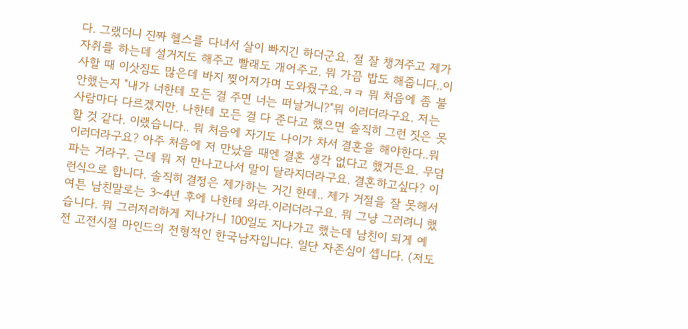다. 그랬더니 진짜 헬스를 다녀서 살이 빠지긴 하더군요. 절 잘 챙겨주고 제가 자취를 하는데 설거지도 해주고 빨래도 개어주고. 뭐 가끔 밥도 해줍니다..이사할 때 이삿짐도 많은데 바지 찢어져가며 도와줬구요.ㅋㅋ 뭐 처음에 좀 불안했는지 "내가 너한테 모든 걸 주면 너는 떠날거니?"뭐 이러더라구요. 저는 사람마다 다르겠지만. 나한테 모든 걸 다 준다고 했으면 솔직히 그런 짓은 못할 것 같다. 이랬습니다.. 뭐 처음에 자기도 나이가 차서 결혼을 해야한다..뭐 이러더라구요? 아주 처음에 저 만났을 때엔 결혼 생각 없다고 했거든요. 무덤 파는 거라구. 근데 뭐 저 만나고나서 말이 달라지더라구요. 결혼하고싶다? 이런식으로 합니다. 솔직히 결정은 제가하는 거긴 한데.. 제가 거절을 잘 못해서 여튼 남친말로는 3~4년 후에 나한테 와라.이러더라구요. 뭐 그냥 그러려니 했습니다. 뭐 그러저러하게 지나가니 100일도 지나가고 했는데 남친이 되게 예전 고전시절 마인드의 전형적인 한국남자입니다. 일단 자존심이 셉니다. (저도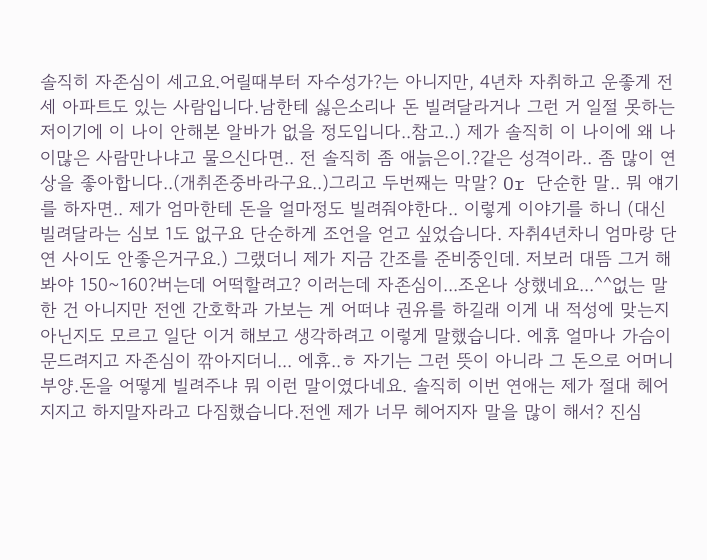솔직히 자존심이 세고요.어릴때부터 자수성가?는 아니지만, 4년차 자취하고 운좋게 전세 아파트도 있는 사람입니다.남한테 싫은소리나 돈 빌려달라거나 그런 거 일절 못하는 저이기에 이 나이 안해본 알바가 없을 정도입니다..참고..) 제가 솔직히 이 나이에 왜 나이많은 사람만나냐고 물으신다면.. 전 솔직히 좀 애늙은이.?같은 성격이라.. 좀 많이 연상을 좋아합니다..(개취존중바라구요..)그리고 두번째는 막말? Or 단순한 말.. 뭐 얘기를 하자면.. 제가 엄마한테 돈을 얼마정도 빌려줘야한다.. 이렇게 이야기를 하니 (대신 빌려달라는 심보 1도 없구요 단순하게 조언을 얻고 싶었습니다. 자취4년차니 엄마랑 단연 사이도 안좋은거구요.) 그랬더니 제가 지금 간조를 준비중인데. 저보러 대뜸 그거 해봐야 150~160?버는데 어떡할려고? 이러는데 자존심이...조온나 상했네요...^^없는 말 한 건 아니지만 전엔 간호학과 가보는 게 어떠냐 권유를 하길래 이게 내 적성에 맞는지 아닌지도 모르고 일단 이거 해보고 생각하려고 이렇게 말했습니다. 에휴 얼마나 가슴이 문드려지고 자존심이 깎아지더니... 에휴..ㅎ 자기는 그런 뜻이 아니라 그 돈으로 어머니 부양.돈을 어떻게 빌려주냐 뭐 이런 말이였다네요. 솔직히 이번 연애는 제가 절대 헤어지지고 하지말자라고 다짐했습니다.전엔 제가 너무 헤어지자 말을 많이 해서? 진심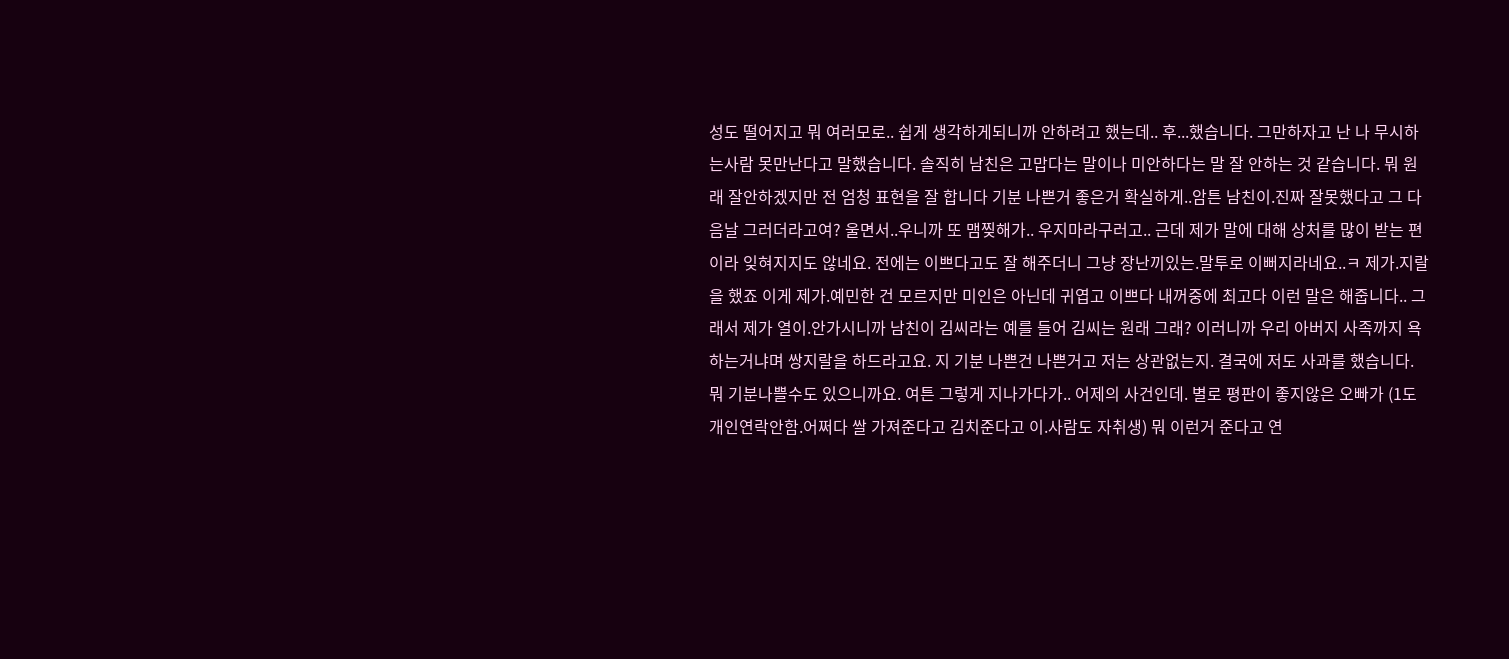성도 떨어지고 뭐 여러모로.. 쉽게 생각하게되니까 안하려고 했는데.. 후...했습니다. 그만하자고 난 나 무시하는사람 못만난다고 말했습니다. 솔직히 남친은 고맙다는 말이나 미안하다는 말 잘 안하는 것 같습니다. 뭐 원래 잘안하겠지만 전 엄청 표현을 잘 합니다 기분 나쁜거 좋은거 확실하게..암튼 남친이.진짜 잘못했다고 그 다음날 그러더라고여? 울면서..우니까 또 맴찢해가.. 우지마라구러고.. 근데 제가 말에 대해 상처를 많이 받는 편이라 잊혀지지도 않네요. 전에는 이쁘다고도 잘 해주더니 그냥 장난끼있는.말투로 이뻐지라네요..ㅋ 제가.지랄을 했죠 이게 제가.예민한 건 모르지만 미인은 아닌데 귀엽고 이쁘다 내꺼중에 최고다 이런 말은 해줍니다.. 그래서 제가 열이.안가시니까 남친이 김씨라는 예를 들어 김씨는 원래 그래? 이러니까 우리 아버지 사족까지 욕하는거냐며 쌍지랄을 하드라고요. 지 기분 나쁜건 나쁜거고 저는 상관없는지. 결국에 저도 사과를 했습니다. 뭐 기분나쁠수도 있으니까요. 여튼 그렇게 지나가다가.. 어제의 사건인데. 별로 평판이 좋지않은 오빠가 (1도 개인연락안함.어쩌다 쌀 가져준다고 김치준다고 이.사람도 자취생) 뭐 이런거 준다고 연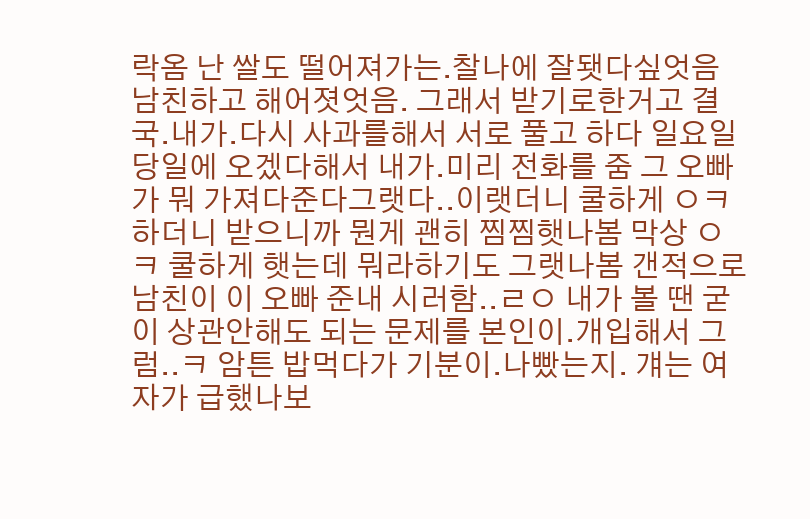락옴 난 쌀도 떨어져가는.찰나에 잘됏다싶엇음남친하고 해어졋엇음. 그래서 받기로한거고 결국.내가.다시 사과를해서 서로 풀고 하다 일요일 당일에 오겠다해서 내가.미리 전화를 줌 그 오빠가 뭐 가져다준다그랫다..이랫더니 쿨하게 ㅇㅋ하더니 받으니까 뭔게 괜히 찜찜햇나봄 막상 ㅇㅋ 쿨하게 햇는데 뭐라하기도 그랫나봄 갠적으로 남친이 이 오빠 준내 시러함..ㄹㅇ 내가 볼 땐 굳이 상관안해도 되는 문제를 본인이.개입해서 그럼..ㅋ 암튼 밥먹다가 기분이.나빴는지. 걔는 여자가 급했나보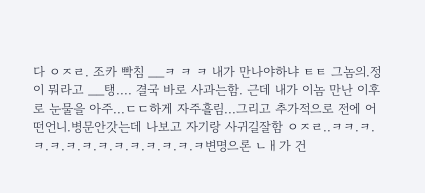다 ㅇㅈㄹ. 조카 빡침 __ㅋ ㅋ ㅋ 내가 만나야하냐 ㅌㅌ 그놈의.정이 뭐라고 __탱.... 결국 바로 사과는함. 근데 내가 이놈 만난 이후로 눈물을 아주...ㄷㄷ하게 자주흘림...그리고 추가적으로 전에 어떤언니.병문안갓는데 나보고 자기랑 사귀길잘함 ㅇㅈㄹ..ㅋㅋ.ㅋ.ㅋ.ㅋ.ㅋ.ㅋ.ㅋ.ㅋ.ㅋ.ㅋ.ㅋ.ㅋ.ㅋ변명으론 ㄴㅐ가 건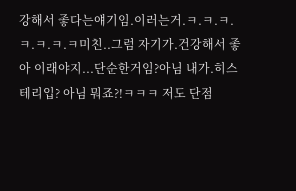강해서 좋다는얘기임.이러는거.ㅋ.ㅋ.ㅋ.ㅋ.ㅋ.ㅋ.ㅋ미친..그럼 자기가.건강해서 좋아 이래야지...단순한거임?아님 내가.히스테리입? 아님 뭐죠?!ㅋㅋㅋ 저도 단점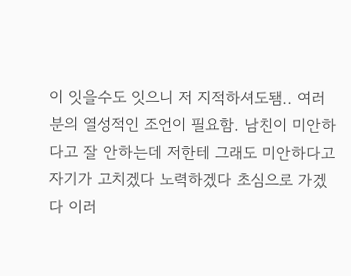이 잇을수도 잇으니 저 지적하셔도됌.. 여러분의 열성적인 조언이 필요함. 남친이 미안하다고 잘 안하는데 저한테 그래도 미안하다고 자기가 고치겠다 노력하겠다 초심으로 가겠다 이러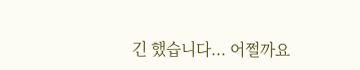긴 했습니다... 어쩔까요